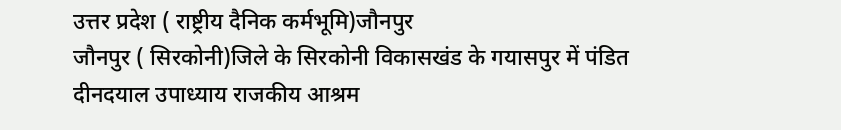उत्तर प्रदेश ( राष्ट्रीय दैनिक कर्मभूमि)जौनपुर
जौनपुर ( सिरकोनी)जिले के सिरकोनी विकासखंड के गयासपुर में पंडित दीनदयाल उपाध्याय राजकीय आश्रम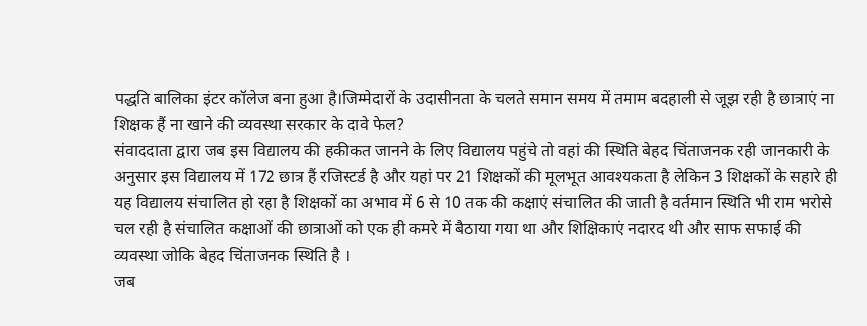पद्धति बालिका इंटर कॉलेज बना हुआ है।जिम्मेदारों के उदासीनता के चलते समान समय में तमाम बदहाली से जूझ रही है छात्राएं ना शिक्षक हैं ना खाने की व्यवस्था सरकार के दावे फेल?
संवाददाता द्वारा जब इस विद्यालय की हकीकत जानने के लिए विद्यालय पहुंचे तो वहां की स्थिति बेहद चिंताजनक रही जानकारी के अनुसार इस विद्यालय में 172 छात्र हैं रजिस्टर्ड है और यहां पर 21 शिक्षकों की मूलभूत आवश्यकता है लेकिन 3 शिक्षकों के सहारे ही यह विद्यालय संचालित हो रहा है शिक्षकों का अभाव में 6 से 10 तक की कक्षाएं संचालित की जाती है वर्तमान स्थिति भी राम भरोसे चल रही है संचालित कक्षाओं की छात्राओं को एक ही कमरे में बैठाया गया था और शिक्षिकाएं नदारद थी और साफ सफाई की व्यवस्था जोकि बेहद चिंताजनक स्थिति है ।
जब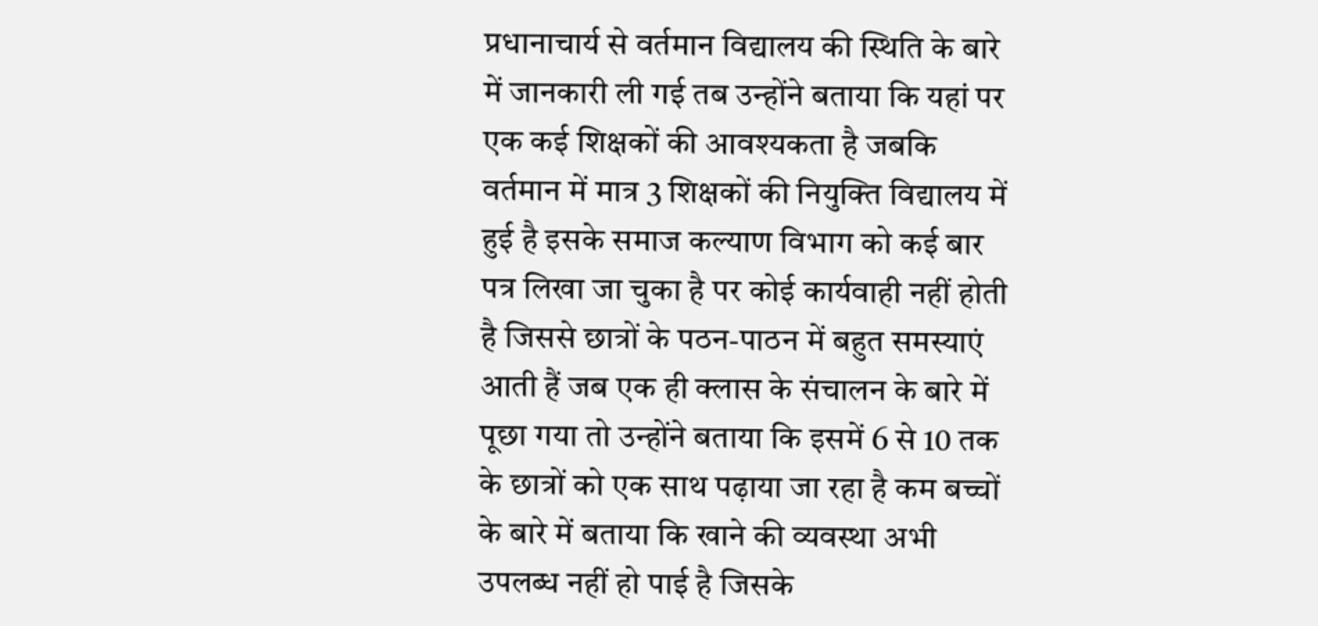प्रधानाचार्य से वर्तमान विद्यालय की स्थिति के बारे में जानकारी ली गई तब उन्होंने बताया कि यहां पर एक कई शिक्षकों की आवश्यकता है जबकि वर्तमान में मात्र 3 शिक्षकों की नियुक्ति विद्यालय में हुई है इसके समाज कल्याण विभाग को कई बार पत्र लिखा जा चुका है पर कोई कार्यवाही नहीं होती है जिससे छात्रों के पठन-पाठन में बहुत समस्याएं आती हैं जब एक ही क्लास के संचालन के बारे में पूछा गया तो उन्होंने बताया कि इसमें 6 से 10 तक के छात्रों को एक साथ पढ़ाया जा रहा है कम बच्चों के बारे में बताया कि खाने की व्यवस्था अभी उपलब्ध नहीं हो पाई है जिसके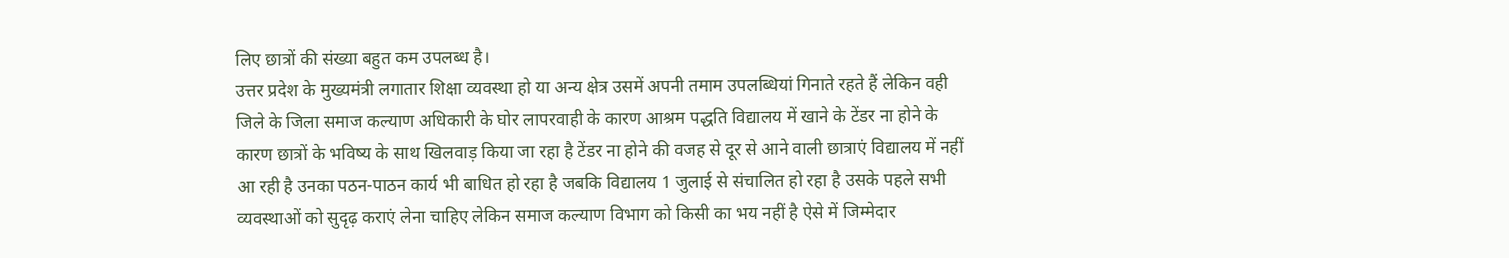लिए छात्रों की संख्या बहुत कम उपलब्ध है।
उत्तर प्रदेश के मुख्यमंत्री लगातार शिक्षा व्यवस्था हो या अन्य क्षेत्र उसमें अपनी तमाम उपलब्धियां गिनाते रहते हैं लेकिन वही जिले के जिला समाज कल्याण अधिकारी के घोर लापरवाही के कारण आश्रम पद्धति विद्यालय में खाने के टेंडर ना होने के कारण छात्रों के भविष्य के साथ खिलवाड़ किया जा रहा है टेंडर ना होने की वजह से दूर से आने वाली छात्राएं विद्यालय में नहीं आ रही है उनका पठन-पाठन कार्य भी बाधित हो रहा है जबकि विद्यालय 1 जुलाई से संचालित हो रहा है उसके पहले सभी व्यवस्थाओं को सुदृढ़ कराएं लेना चाहिए लेकिन समाज कल्याण विभाग को किसी का भय नहीं है ऐसे में जिम्मेदार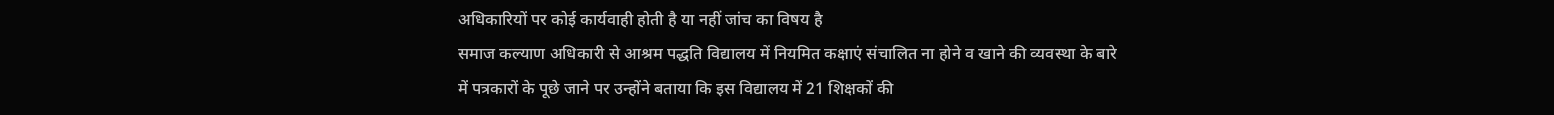अधिकारियों पर कोई कार्यवाही होती है या नहीं जांच का विषय है
समाज कल्याण अधिकारी से आश्रम पद्धति विद्यालय में नियमित कक्षाएं संचालित ना होने व खाने की व्यवस्था के बारे में पत्रकारों के पूछे जाने पर उन्होंने बताया कि इस विद्यालय में 21 शिक्षकों की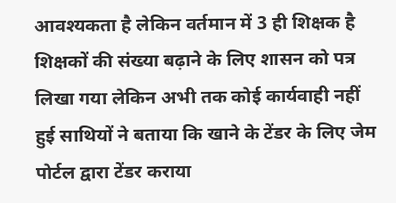आवश्यकता है लेकिन वर्तमान में 3 ही शिक्षक है शिक्षकों की संख्या बढ़ाने के लिए शासन को पत्र लिखा गया लेकिन अभी तक कोई कार्यवाही नहीं हुई साथियों ने बताया कि खाने के टेंडर के लिए जेम पोर्टल द्वारा टेंडर कराया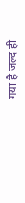गया है जल्द ही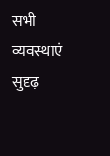सभी व्यवस्थाएं सुदृढ़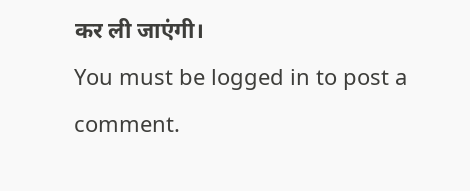कर ली जाएंगी।
You must be logged in to post a comment.